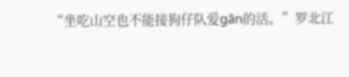“坐吃山空也不能接狗仔队爱gān的活。”罗北江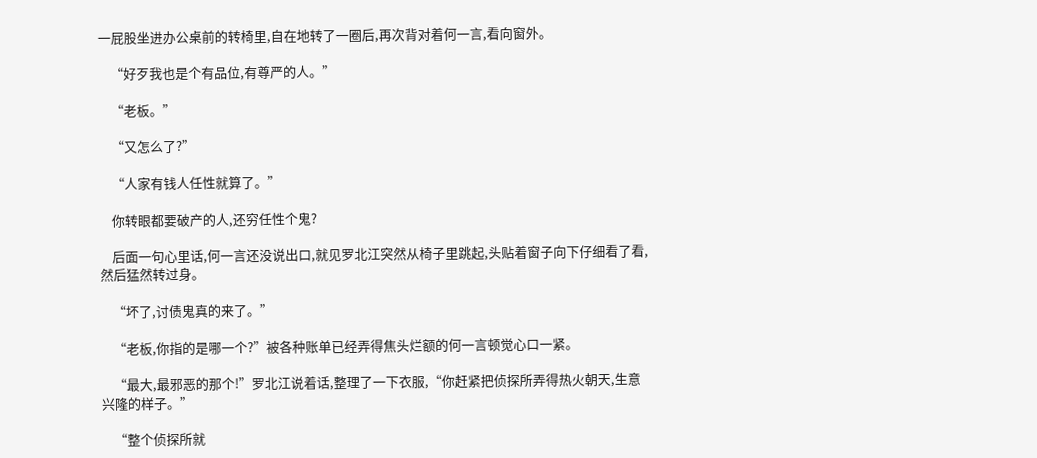一屁股坐进办公桌前的转椅里,自在地转了一圈后,再次背对着何一言,看向窗外。

    “好歹我也是个有品位,有尊严的人。”

    “老板。”

    “又怎么了?”

    “人家有钱人任性就算了。”

    你转眼都要破产的人,还穷任性个鬼?

    后面一句心里话,何一言还没说出口,就见罗北江突然从椅子里跳起,头贴着窗子向下仔细看了看,然后猛然转过身。

    “坏了,讨债鬼真的来了。”

    “老板,你指的是哪一个?”被各种账单已经弄得焦头烂额的何一言顿觉心口一紧。

    “最大,最邪恶的那个!”罗北江说着话,整理了一下衣服,“你赶紧把侦探所弄得热火朝天,生意兴隆的样子。”

    “整个侦探所就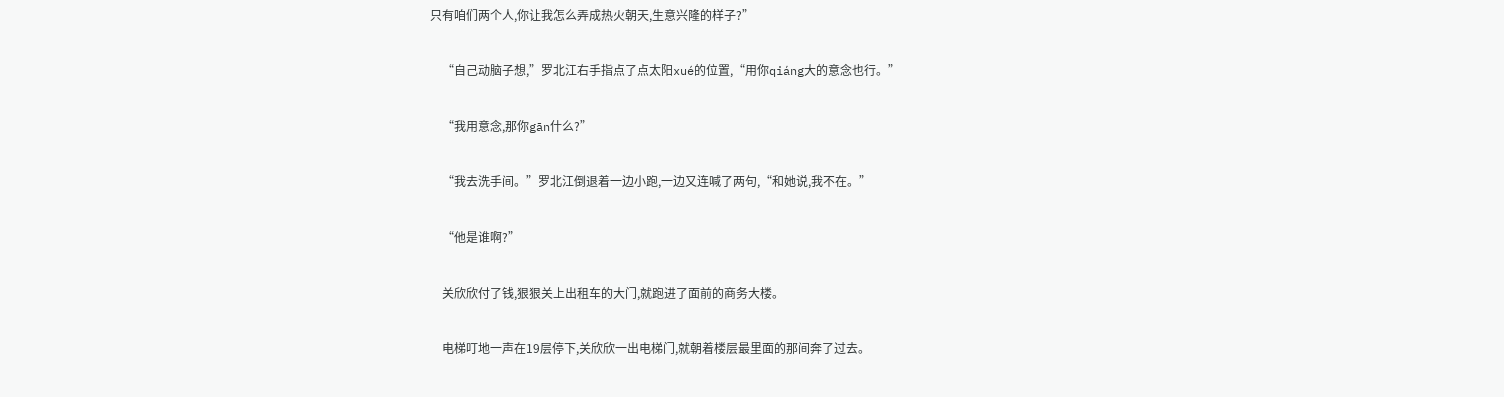只有咱们两个人,你让我怎么弄成热火朝天,生意兴隆的样子?”

    “自己动脑子想,”罗北江右手指点了点太阳xué的位置,“用你qiáng大的意念也行。”

    “我用意念,那你gān什么?”

    “我去洗手间。”罗北江倒退着一边小跑,一边又连喊了两句,“和她说,我不在。”

    “他是谁啊?”

    关欣欣付了钱,狠狠关上出租车的大门,就跑进了面前的商务大楼。

    电梯叮地一声在19层停下,关欣欣一出电梯门,就朝着楼层最里面的那间奔了过去。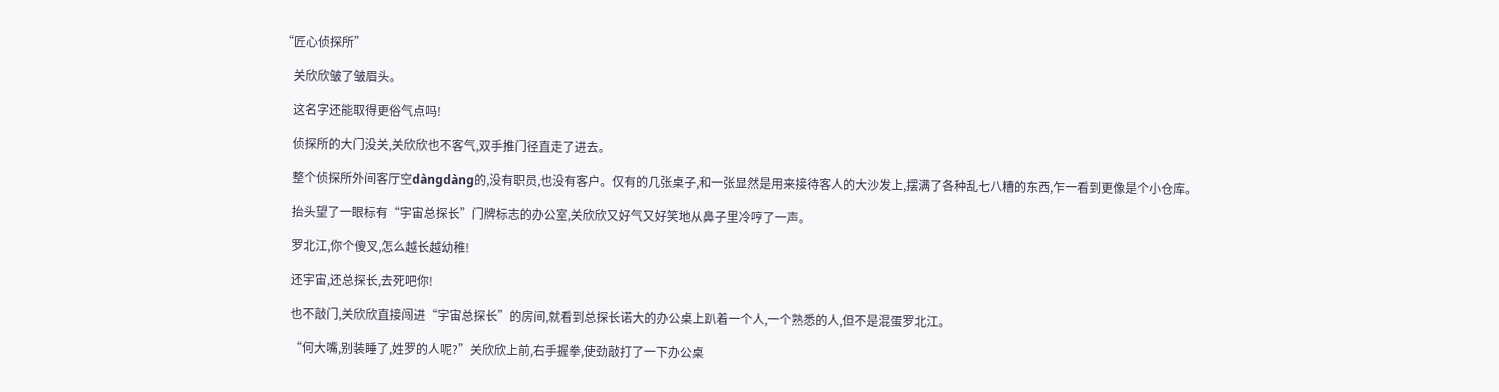“匠心侦探所”

    关欣欣皱了皱眉头。

    这名字还能取得更俗气点吗!

    侦探所的大门没关,关欣欣也不客气,双手推门径直走了进去。

    整个侦探所外间客厅空dàngdàng的,没有职员,也没有客户。仅有的几张桌子,和一张显然是用来接待客人的大沙发上,摆满了各种乱七八糟的东西,乍一看到更像是个小仓库。

    抬头望了一眼标有“宇宙总探长”门牌标志的办公室,关欣欣又好气又好笑地从鼻子里冷哼了一声。

    罗北江,你个傻叉,怎么越长越幼稚!

    还宇宙,还总探长,去死吧你!

    也不敲门,关欣欣直接闯进“宇宙总探长”的房间,就看到总探长诺大的办公桌上趴着一个人,一个熟悉的人,但不是混蛋罗北江。

    “何大嘴,别装睡了,姓罗的人呢?”关欣欣上前,右手握拳,使劲敲打了一下办公桌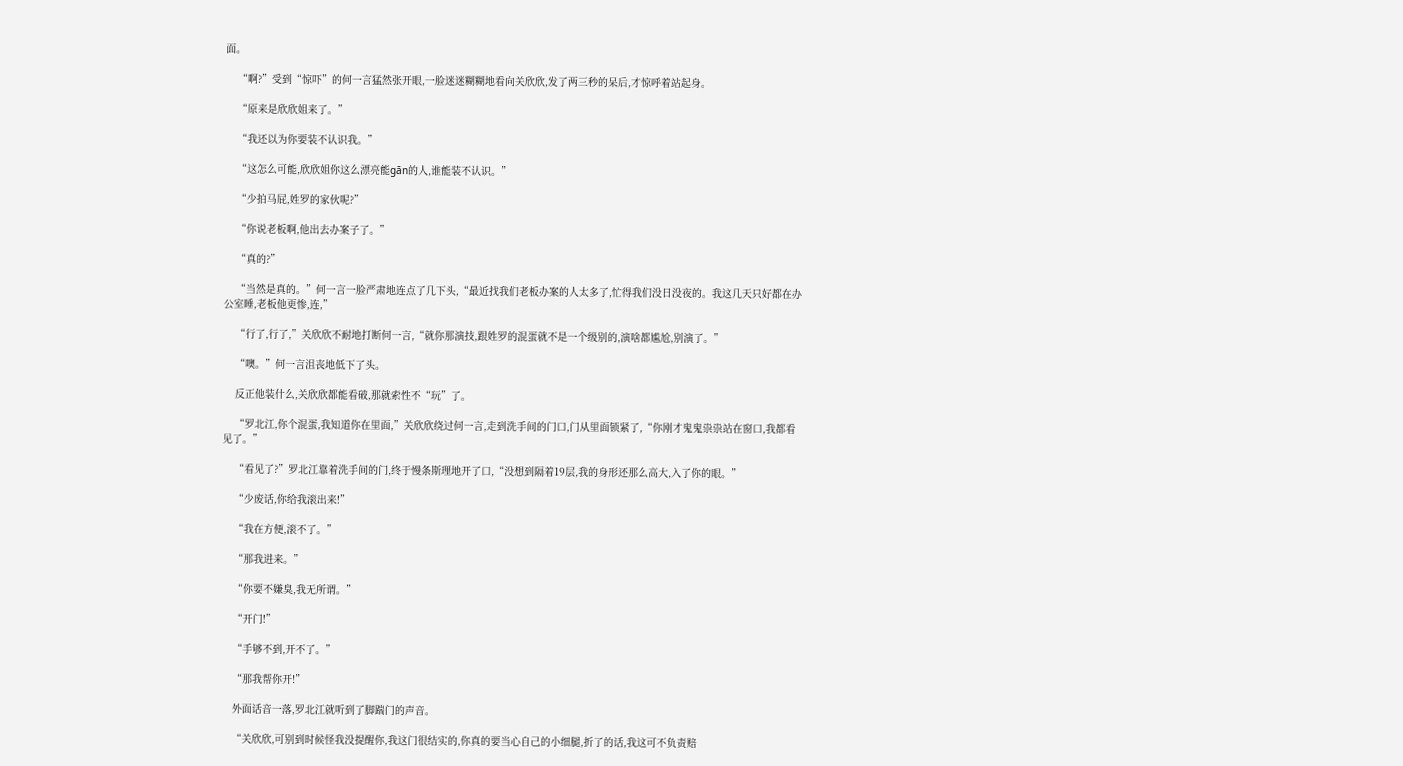面。

    “啊?”受到“惊吓”的何一言猛然张开眼,一脸迷迷糊糊地看向关欣欣,发了两三秒的呆后,才惊呼着站起身。

    “原来是欣欣姐来了。”

    “我还以为你要装不认识我。”

    “这怎么可能,欣欣姐你这么漂亮能gān的人,谁能装不认识。”

    “少拍马屁,姓罗的家伙呢?”

    “你说老板啊,他出去办案子了。”

    “真的?”

    “当然是真的。”何一言一脸严肃地连点了几下头,“最近找我们老板办案的人太多了,忙得我们没日没夜的。我这几天只好都在办公室睡,老板他更惨,连,”

    “行了,行了,”关欣欣不耐地打断何一言,“就你那演技,跟姓罗的混蛋就不是一个级别的,演啥都尴尬,别演了。”

    “噢。”何一言沮丧地低下了头。

    反正他装什么,关欣欣都能看破,那就索性不“玩”了。

    “罗北江,你个混蛋,我知道你在里面,”关欣欣绕过何一言,走到洗手间的门口,门从里面锁紧了,“你刚才鬼鬼祟祟站在窗口,我都看见了。”

    “看见了?”罗北江靠着洗手间的门,终于慢条斯理地开了口,“没想到隔着19层,我的身形还那么高大,入了你的眼。”

    “少废话,你给我滚出来!”

    “我在方便,滚不了。”

    “那我进来。”

    “你要不嫌臭,我无所谓。”

    “开门!”

    “手够不到,开不了。”

    “那我帮你开!”

    外面话音一落,罗北江就听到了脚踹门的声音。

    “关欣欣,可别到时候怪我没提醒你,我这门很结实的,你真的要当心自己的小细腿,折了的话,我这可不负责赔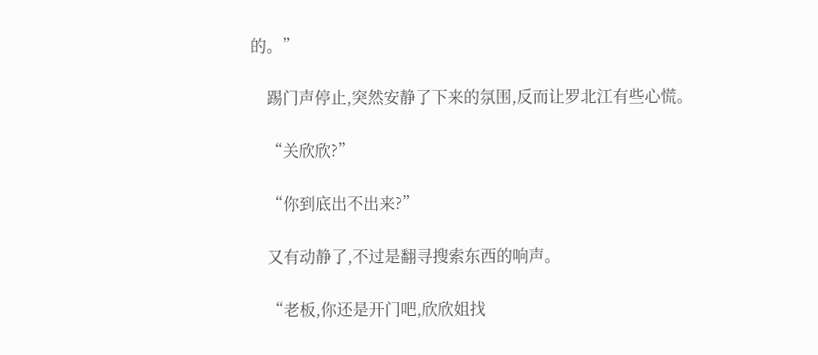的。”

    踢门声停止,突然安静了下来的氛围,反而让罗北江有些心慌。

    “关欣欣?”

    “你到底出不出来?”

    又有动静了,不过是翻寻搜索东西的响声。

    “老板,你还是开门吧,欣欣姐找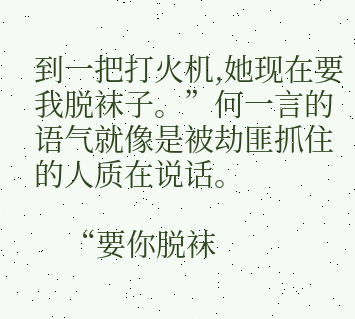到一把打火机,她现在要我脱袜子。”何一言的语气就像是被劫匪抓住的人质在说话。

    “要你脱袜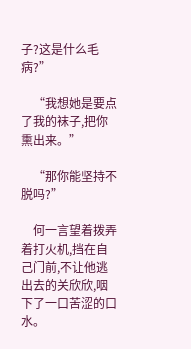子?这是什么毛病?”

    “我想她是要点了我的袜子,把你熏出来。”

    “那你能坚持不脱吗?”

    何一言望着拨弄着打火机,挡在自己门前,不让他逃出去的关欣欣,咽下了一口苦涩的口水。